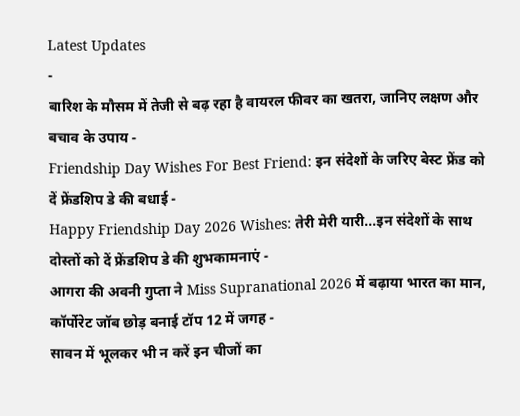Latest Updates
-
बारिश के मौसम में तेजी से बढ़ रहा है वायरल फीवर का खतरा, जानिए लक्षण और बचाव के उपाय -
Friendship Day Wishes For Best Friend: इन संदेशों के जरिए बेस्ट फ्रेंड को दें फ्रेंडशिप डे की बधाई -
Happy Friendship Day 2026 Wishes: तेरी मेरी यारी...इन संदेशों के साथ दोस्तों को दें फ्रेंडशिप डे की शुभकामनाएं -
आगरा की अवनी गुप्ता ने Miss Supranational 2026 में बढ़ाया भारत का मान, कॉर्पोरेट जॉब छोड़ बनाई टॉप 12 में जगह -
सावन में भूलकर भी न करें इन चीजों का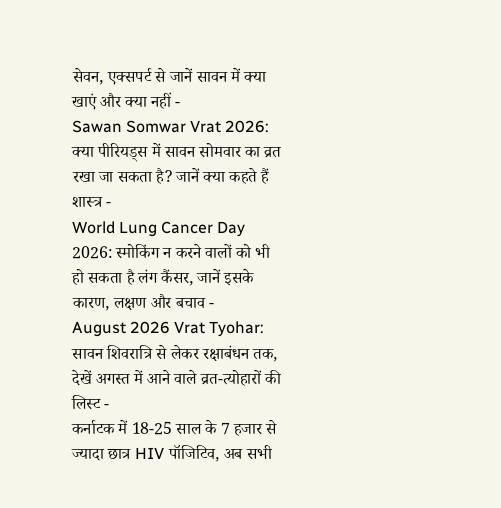सेवन, एक्सपर्ट से जानें सावन में क्या खाएं और क्या नहीं -
Sawan Somwar Vrat 2026: क्या पीरियड्स में सावन सोमवार का व्रत रखा जा सकता है? जानें क्या कहते हैं शास्त्र -
World Lung Cancer Day 2026: स्मोकिंग न करने वालों को भी हो सकता है लंग कैंसर, जानें इसके कारण, लक्षण और बचाव -
August 2026 Vrat Tyohar: सावन शिवरात्रि से लेकर रक्षाबंधन तक, देखें अगस्त में आने वाले व्रत-त्योहारों की लिस्ट -
कर्नाटक में 18-25 साल के 7 हजार से ज्यादा छात्र HIV पॉजिटिव, अब सभी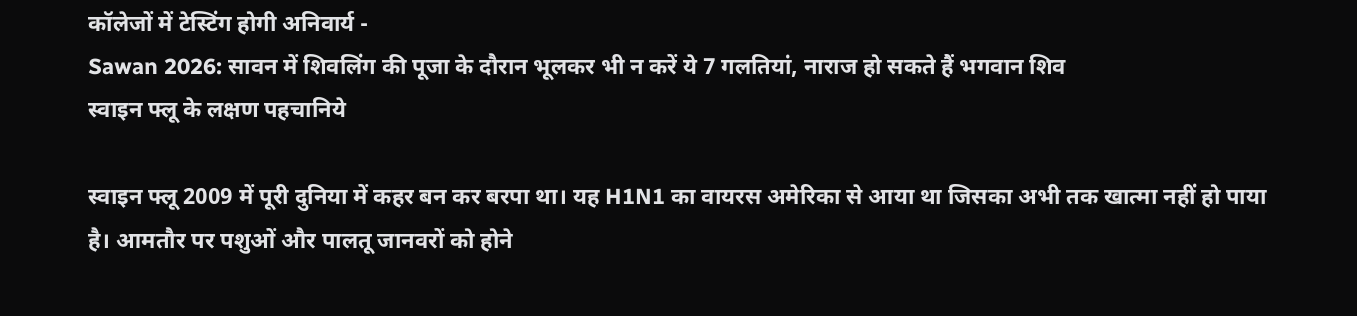कॉलेजों में टेस्टिंग होगी अनिवार्य -
Sawan 2026: सावन में शिवलिंग की पूजा के दौरान भूलकर भी न करें ये 7 गलतियां, नाराज हो सकते हैं भगवान शिव
स्वाइन फ्लू के लक्षण पहचानिये

स्वाइन फ्लू 2009 में पूरी दुनिया में कहर बन कर बरपा था। यह H1N1 का वायरस अमेरिका से आया था जिसका अभी तक खात्मा नहीं हो पाया है। आमतौर पर पशुओं और पालतू जानवरों को होने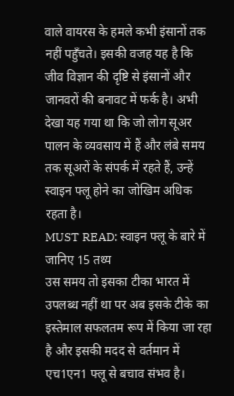वाले वायरस के हमले कभी इंसानों तक नहीं पहुँचते। इसकी वजह यह है कि जीव विज्ञान की दृष्टि से इंसानों और जानवरों की बनावट में फर्क है। अभी देखा यह गया था कि जो लोग सूअर पालन के व्यवसाय में हैं और लंबे समय तक सूअरों के संपर्क में रहते हैं, उन्हें स्वाइन फ्लू होने का जोखिम अधिक रहता है।
MUST READ: स्वाइन फ्लू के बारे में जानिए 15 तथ्य
उस समय तो इसका टीका भारत में उपलब्ध नहीं था पर अब इसके टीके का इस्तेमाल सफलतम रूप में किया जा रहा है और इसकी मदद से वर्तमान में एच1एन1 फ्लू से बचाव संभव है।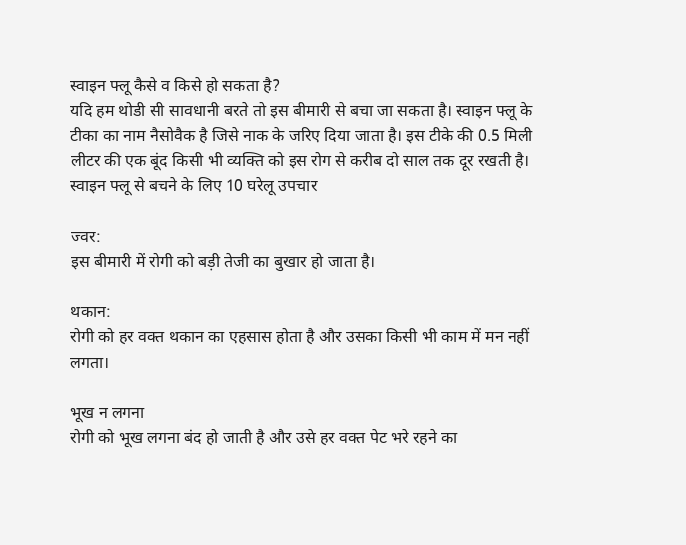स्वाइन फ्लू कैसे व किसे हो सकता है?
यदि हम थोडी सी सावधानी बरते तो इस बीमारी से बचा जा सकता है। स्वाइन फ्लू के टीका का नाम नैसोवैक है जिसे नाक के जरिए दिया जाता है। इस टीके की 0.5 मिली लीटर की एक बूंद किसी भी व्यक्ति को इस रोग से करीब दो साल तक दूर रखती है।
स्वाइन फ्लू से बचने के लिए 10 घरेलू उपचार

ज्वर:
इस बीमारी में रोगी को बड़ी तेजी का बुखार हो जाता है।

थकान:
रोगी को हर वक्त थकान का एहसास होता है और उसका किसी भी काम में मन नहीं लगता।

भूख न लगना
रोगी को भूख लगना बंद हो जाती है और उसे हर वक्त पेट भरे रहने का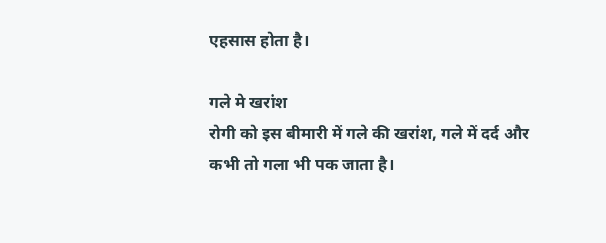एहसास होता है।

गले मे खरांश
रोगी को इस बीमारी में गले की खरांश, गले में दर्द और कभी तो गला भी पक जाता है।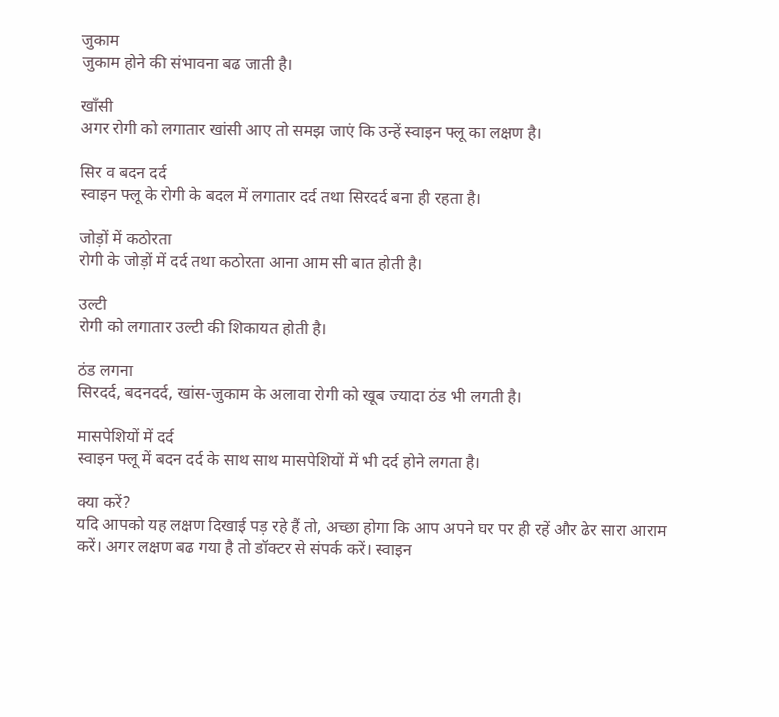जुकाम
जुकाम होने की संभावना बढ जाती है।

खाँसी
अगर रोगी को लगातार खांसी आए तो समझ जाएं कि उन्हें स्वाइन फ्लू का लक्षण है।

सिर व बदन दर्द
स्वाइन फ्लू के रोगी के बदल में लगातार दर्द तथा सिरदर्द बना ही रहता है।

जोड़ों में कठोरता
रोगी के जोड़ों में दर्द तथा कठोरता आना आम सी बात होती है।

उल्टी
रोगी को लगातार उल्टी की शिकायत होती है।

ठंड लगना
सिरदर्द, बदनदर्द, खांस-जुकाम के अलावा रोगी को खूब ज्यादा ठंड भी लगती है।

मासपेशियों में दर्द
स्वाइन फ्लू में बदन दर्द के साथ साथ मासपेशियों में भी दर्द होने लगता है।

क्या करें?
यदि आपको यह लक्षण दिखाई पड़ रहे हैं तो, अच्छा होगा कि आप अपने घर पर ही रहें और ढेर सारा आराम करें। अगर लक्षण बढ गया है तो डॉक्टर से संपर्क करें। स्वाइन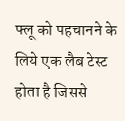फ्लू को पहचानने के लिये एक लैब टेस्ट होता है जिससे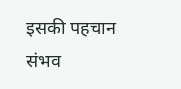इसकी पहचान संभव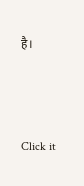है।



Click it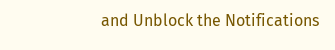and Unblock the Notifications